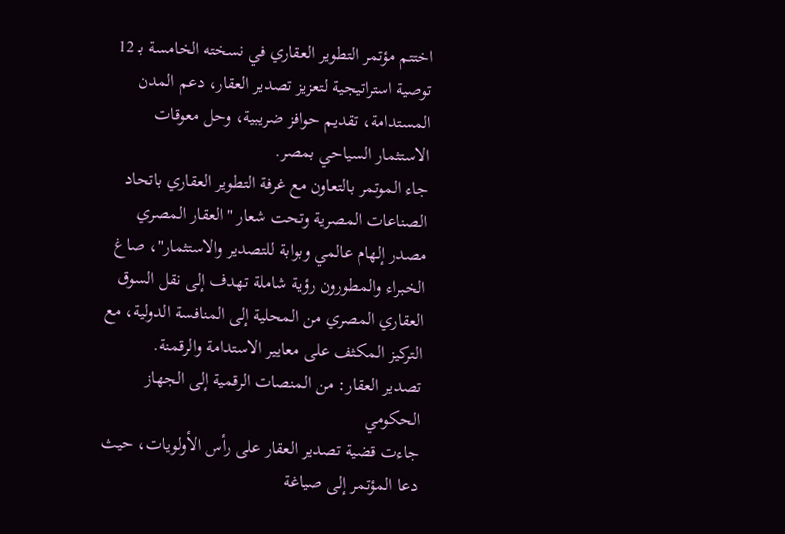اختتم مؤتمر التطوير العقاري في نسخته الخامسة بـ 12 توصية استراتيجية لتعزيز تصدير العقار، دعم المدن المستدامة، تقديم حوافز ضريبية، وحل معوقات الاستثمار السياحي بمصر.
جاء الموتمر بالتعاون مع غرفة التطوير العقاري باتحاد الصناعات المصرية وتحت شعار "العقار المصري مصدر إلهام عالمي وبوابة للتصدير والاستثمار"، صاغ الخبراء والمطورون رؤية شاملة تهدف إلى نقل السوق العقاري المصري من المحلية إلى المنافسة الدولية، مع التركيز المكثف على معايير الاستدامة والرقمنة.
تصدير العقار: من المنصات الرقمية إلى الجهاز الحكومي
جاءت قضية تصدير العقار على رأس الأولويات، حيث دعا المؤتمر إلى صياغة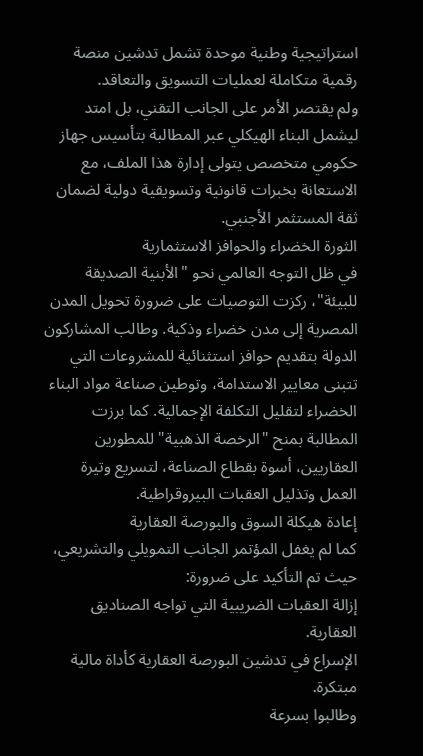استراتيجية وطنية موحدة تشمل تدشين منصة رقمية متكاملة لعمليات التسويق والتعاقد.
ولم يقتصر الأمر على الجانب التقني، بل امتد ليشمل البناء الهيكلي عبر المطالبة بتأسيس جهاز حكومي متخصص يتولى إدارة هذا الملف، مع الاستعانة بخبرات قانونية وتسويقية دولية لضمان ثقة المستثمر الأجنبي.
الثورة الخضراء والحوافز الاستثمارية
في ظل التوجه العالمي نحو "الأبنية الصديقة للبيئة"، ركزت التوصيات على ضرورة تحويل المدن المصرية إلى مدن خضراء وذكية. وطالب المشاركون الدولة بتقديم حوافز استثنائية للمشروعات التي تتبنى معايير الاستدامة، وتوطين صناعة مواد البناء الخضراء لتقليل التكلفة الإجمالية. كما برزت المطالبة بمنح "الرخصة الذهبية" للمطورين العقاريين، أسوة بقطاع الصناعة، لتسريع وتيرة العمل وتذليل العقبات البيروقراطية.
إعادة هيكلة السوق والبورصة العقارية
كما لم يغفل المؤتمر الجانب التمويلي والتشريعي، حيث تم التأكيد على ضرورة:
إزالة العقبات الضريبية التي تواجه الصناديق العقارية.
الإسراع في تدشين البورصة العقارية كأداة مالية مبتكرة.
وطالبوا بسرعة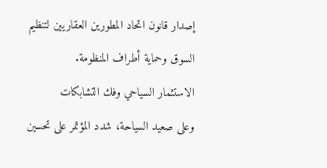إصدار قانون اتحاد المطورين العقاريين لتنظيم السوق وحماية أطراف المنظومة.
الاستثمار السياحي وفك التشابكات
وعلى صعيد السياحة، شدد المؤتمر على تحسين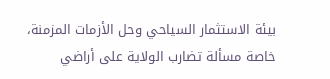بيئة الاستثمار السياحي وحل الأزمات المزمنة، خاصة مسألة تضارب الولاية على أراضي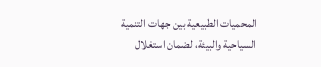المحميات الطبيعية بين جهات التنمية السياحية والبيئة، لضمان استغلال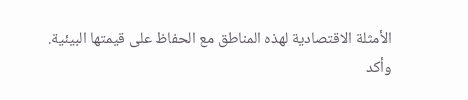الأمثلة الاقتصادية لهذه المناطق مع الحفاظ على قيمتها البيئية.
وأكد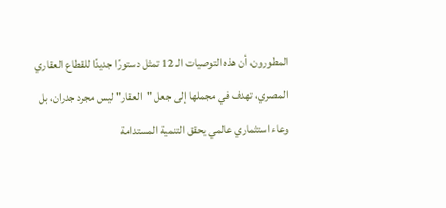المطورون، أن هذه التوصيات الـ 12 تمثل دستورًا جديدًا للقطاع العقاري المصري، تهدف في مجملها إلى جعل "العقار" ليس مجرد جدران، بل وعاء استثماري عالمي يحقق التنمية المستدامة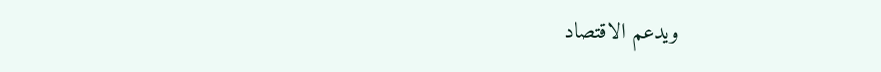ويدعم الاقتصاد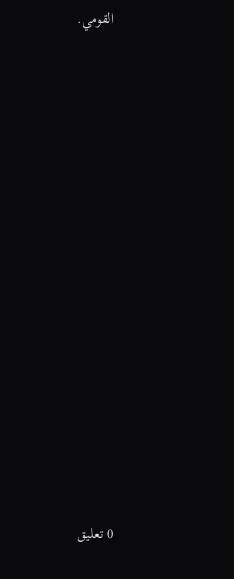القومي.















0 تعليق